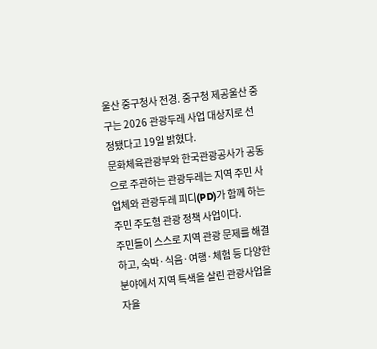울산 중구청사 전경. 중구청 제공울산 중구는 2026 관광두레 사업 대상지로 선정됐다고 19일 밝혔다.
문화체육관광부와 한국관광공사가 공동으로 주관하는 관광두레는 지역 주민 사업체와 관광두레 피디(PD)가 함께 하는 주민 주도형 관광 정책 사업이다.
주민들이 스스로 지역 관광 문제를 해결하고, 숙박·식음·여행·체험 등 다양한 분야에서 지역 특색을 살린 관광사업을 자율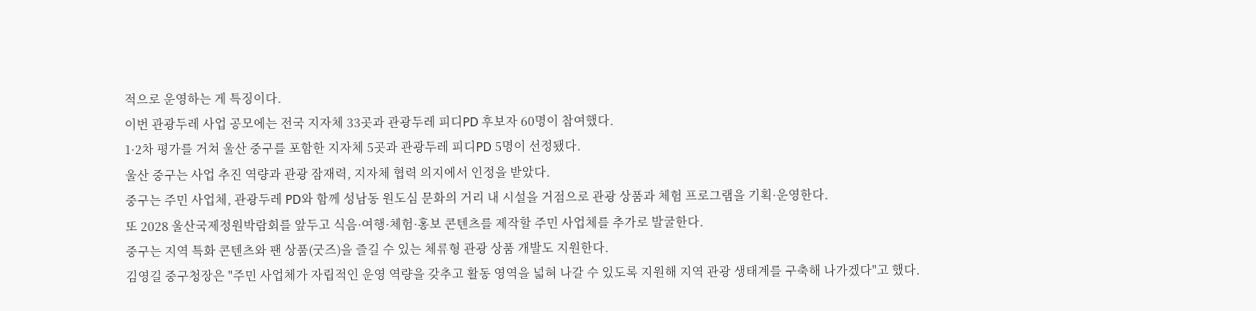적으로 운영하는 게 특징이다.
이번 관광두레 사업 공모에는 전국 지자체 33곳과 관광두레 피디PD 후보자 60명이 참여했다.
1·2차 평가를 거쳐 울산 중구를 포함한 지자체 5곳과 관광두레 피디PD 5명이 선정됐다.
울산 중구는 사업 추진 역량과 관광 잠재력, 지자체 협력 의지에서 인정을 받았다.
중구는 주민 사업체, 관광두레 PD와 함께 성남동 원도심 문화의 거리 내 시설을 거점으로 관광 상품과 체험 프로그램을 기획·운영한다.
또 2028 울산국제정원박람회를 앞두고 식음·여행·체험·홍보 콘텐츠를 제작할 주민 사업체를 추가로 발굴한다.
중구는 지역 특화 콘텐츠와 팬 상품(굿즈)을 즐길 수 있는 체류형 관광 상품 개발도 지원한다.
김영길 중구청장은 "주민 사업체가 자립적인 운영 역량을 갖추고 활동 영역을 넓혀 나갈 수 있도록 지원해 지역 관광 생태계를 구축해 나가겠다"고 했다.